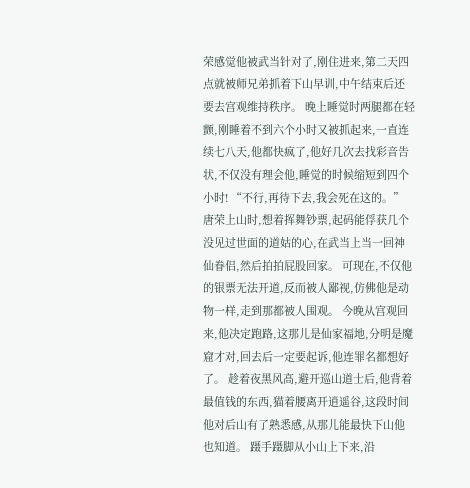荣感觉他被武当针对了,刚住进来,第二天四点就被师兄弟抓着下山早训,中午结束后还要去宫观维持秩序。 晚上睡觉时两腿都在轻颤,刚睡着不到六个小时又被抓起来,一直连续七八天,他都快疯了,他好几次去找彩音告状,不仅没有理会他,睡觉的时候缩短到四个小时! “不行,再待下去,我会死在这的。” 唐荣上山时,想着挥舞钞票,起码能俘获几个没见过世面的道姑的心,在武当上当一回神仙眷侣,然后拍拍屁股回家。 可现在,不仅他的银票无法开道,反而被人鄙视,仿佛他是动物一样,走到那都被人围观。 今晚从宫观回来,他决定跑路,这那儿是仙家福地,分明是魔窟才对,回去后一定要起诉,他连罪名都想好了。 趁着夜黑风高,避开巡山道士后,他背着最值钱的东西,猫着腰离开逍遥谷,这段时间他对后山有了熟悉感,从那儿能最快下山他也知道。 蹑手蹑脚从小山上下来,沿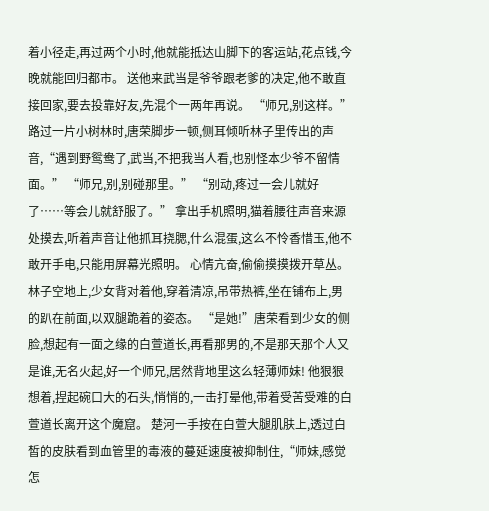着小径走,再过两个小时,他就能抵达山脚下的客运站,花点钱,今晚就能回归都市。 送他来武当是爷爷跟老爹的决定,他不敢直接回家,要去投靠好友,先混个一两年再说。 “师兄,别这样。” 路过一片小树林时,唐荣脚步一顿,侧耳倾听林子里传出的声音,“遇到野鸳鸯了,武当,不把我当人看,也别怪本少爷不留情面。” “师兄,别,别碰那里。” “别动,疼过一会儿就好了……等会儿就舒服了。” 拿出手机照明,猫着腰往声音来源处摸去,听着声音让他抓耳挠腮,什么混蛋,这么不怜香惜玉,他不敢开手电,只能用屏幕光照明。 心情亢奋,偷偷摸摸拨开草丛。 林子空地上,少女背对着他,穿着清凉,吊带热裤,坐在铺布上,男的趴在前面,以双腿跪着的姿态。 “是她!”唐荣看到少女的侧脸,想起有一面之缘的白萱道长,再看那男的,不是那天那个人又是谁,无名火起,好一个师兄,居然背地里这么轻薄师妹! 他狠狠想着,捏起碗口大的石头,悄悄的,一击打晕他,带着受苦受难的白萱道长离开这个魔窟。 楚河一手按在白萱大腿肌肤上,透过白皙的皮肤看到血管里的毒液的蔓延速度被抑制住,“师妹,感觉怎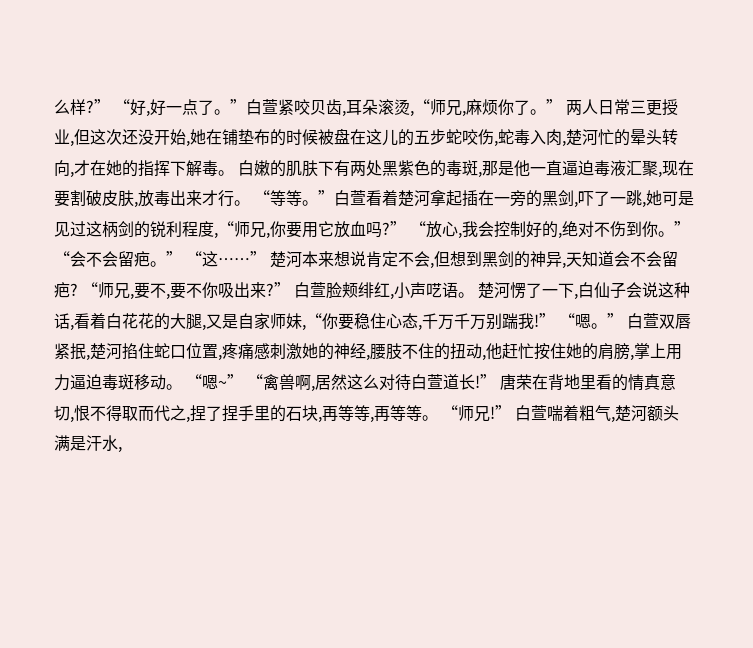么样?” “好,好一点了。”白萱紧咬贝齿,耳朵滚烫,“师兄,麻烦你了。” 两人日常三更授业,但这次还没开始,她在铺垫布的时候被盘在这儿的五步蛇咬伤,蛇毒入肉,楚河忙的晕头转向,才在她的指挥下解毒。 白嫩的肌肤下有两处黑紫色的毒斑,那是他一直逼迫毒液汇聚,现在要割破皮肤,放毒出来才行。 “等等。”白萱看着楚河拿起插在一旁的黑剑,吓了一跳,她可是见过这柄剑的锐利程度,“师兄,你要用它放血吗?” “放心,我会控制好的,绝对不伤到你。” “会不会留疤。” “这……” 楚河本来想说肯定不会,但想到黑剑的神异,天知道会不会留疤? “师兄,要不,要不你吸出来?” 白萱脸颊绯红,小声呓语。 楚河愣了一下,白仙子会说这种话,看着白花花的大腿,又是自家师妹,“你要稳住心态,千万千万别踹我!” “嗯。” 白萱双唇紧抿,楚河掐住蛇口位置,疼痛感刺激她的神经,腰肢不住的扭动,他赶忙按住她的肩膀,掌上用力逼迫毒斑移动。 “嗯~” “禽兽啊,居然这么对待白萱道长!” 唐荣在背地里看的情真意切,恨不得取而代之,捏了捏手里的石块,再等等,再等等。 “师兄!” 白萱喘着粗气,楚河额头满是汗水,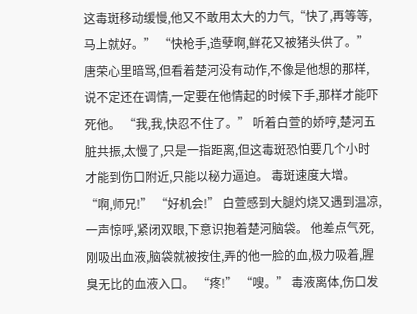这毒斑移动缓慢,他又不敢用太大的力气,“快了,再等等,马上就好。” “快枪手,造孽啊,鲜花又被猪头供了。” 唐荣心里暗骂,但看着楚河没有动作,不像是他想的那样,说不定还在调情,一定要在他情起的时候下手,那样才能吓死他。 “我,我,快忍不住了。” 听着白萱的娇哼,楚河五脏共振,太慢了,只是一指距离,但这毒斑恐怕要几个小时才能到伤口附近,只能以秘力逼迫。 毒斑速度大增。 “啊,师兄!” “好机会!” 白萱感到大腿灼烧又遇到温凉,一声惊呼,紧闭双眼,下意识抱着楚河脑袋。 他差点气死,刚吸出血液,脑袋就被按住,弄的他一脸的血,极力吸着,腥臭无比的血液入口。 “疼!” “嗖。” 毒液离体,伤口发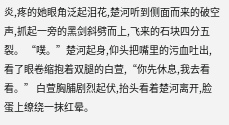炎,疼的她眼角泛起泪花,楚河听到侧面而来的破空声,抓起一旁的黑剑斜劈而上,飞来的石块四分五裂。 “噗。”楚河起身,仰头把嘴里的污血吐出,看了眼卷缩抱着双腿的白萱,“你先休息,我去看看。” 白萱胸脯剧烈起伏,抬头看着楚河离开,脸蛋上缭绕一抹红晕。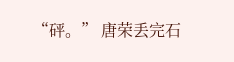“砰。” 唐荣丢完石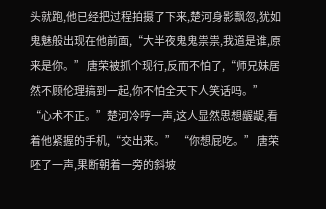头就跑,他已经把过程拍摄了下来,楚河身影飘忽,犹如鬼魅般出现在他前面,“大半夜鬼鬼祟祟,我道是谁,原来是你。” 唐荣被抓个现行,反而不怕了,“师兄妹居然不顾伦理搞到一起,你不怕全天下人笑话吗。” “心术不正。”楚河冷哼一声,这人显然思想龌龊,看着他紧握的手机,“交出来。” “你想屁吃。” 唐荣呸了一声,果断朝着一旁的斜坡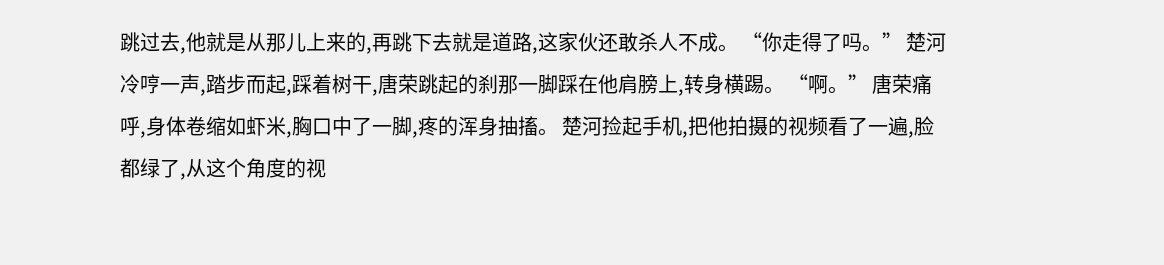跳过去,他就是从那儿上来的,再跳下去就是道路,这家伙还敢杀人不成。 “你走得了吗。” 楚河冷哼一声,踏步而起,踩着树干,唐荣跳起的刹那一脚踩在他肩膀上,转身横踢。 “啊。” 唐荣痛呼,身体卷缩如虾米,胸口中了一脚,疼的浑身抽搐。 楚河捡起手机,把他拍摄的视频看了一遍,脸都绿了,从这个角度的视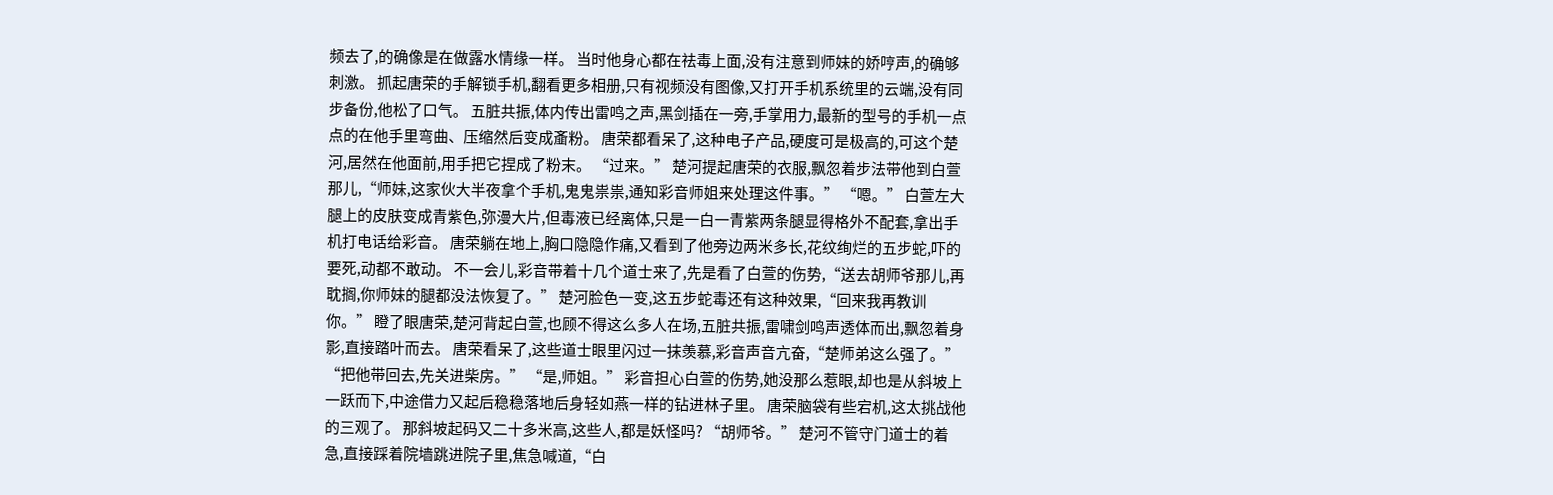频去了,的确像是在做露水情缘一样。 当时他身心都在祛毒上面,没有注意到师妹的娇哼声,的确够刺激。 抓起唐荣的手解锁手机,翻看更多相册,只有视频没有图像,又打开手机系统里的云端,没有同步备份,他松了口气。 五脏共振,体内传出雷鸣之声,黑剑插在一旁,手掌用力,最新的型号的手机一点点的在他手里弯曲、压缩然后变成齑粉。 唐荣都看呆了,这种电子产品,硬度可是极高的,可这个楚河,居然在他面前,用手把它捏成了粉末。 “过来。” 楚河提起唐荣的衣服,飘忽着步法带他到白萱那儿,“师妹,这家伙大半夜拿个手机,鬼鬼祟祟,通知彩音师姐来处理这件事。” “嗯。” 白萱左大腿上的皮肤变成青紫色,弥漫大片,但毒液已经离体,只是一白一青紫两条腿显得格外不配套,拿出手机打电话给彩音。 唐荣躺在地上,胸口隐隐作痛,又看到了他旁边两米多长,花纹绚烂的五步蛇,吓的要死,动都不敢动。 不一会儿,彩音带着十几个道士来了,先是看了白萱的伤势,“送去胡师爷那儿,再耽搁,你师妹的腿都没法恢复了。” 楚河脸色一变,这五步蛇毒还有这种效果,“回来我再教训你。” 瞪了眼唐荣,楚河背起白萱,也顾不得这么多人在场,五脏共振,雷啸剑鸣声透体而出,飘忽着身影,直接踏叶而去。 唐荣看呆了,这些道士眼里闪过一抹羡慕,彩音声音亢奋,“楚师弟这么强了。” “把他带回去,先关进柴房。” “是,师姐。” 彩音担心白萱的伤势,她没那么惹眼,却也是从斜坡上一跃而下,中途借力又起后稳稳落地后身轻如燕一样的钻进林子里。 唐荣脑袋有些宕机,这太挑战他的三观了。 那斜坡起码又二十多米高,这些人,都是妖怪吗? “胡师爷。” 楚河不管守门道士的着急,直接踩着院墙跳进院子里,焦急喊道,“白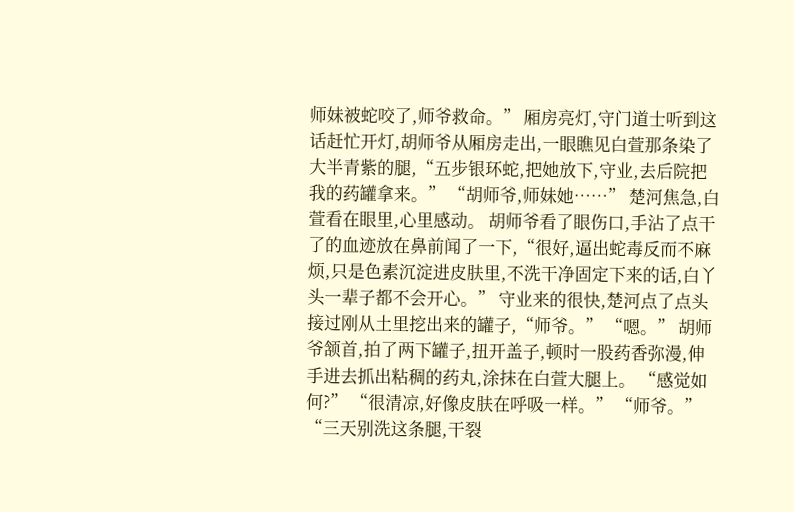师妹被蛇咬了,师爷救命。” 厢房亮灯,守门道士听到这话赶忙开灯,胡师爷从厢房走出,一眼瞧见白萱那条染了大半青紫的腿,“五步银环蛇,把她放下,守业,去后院把我的药罐拿来。” “胡师爷,师妹她……” 楚河焦急,白萱看在眼里,心里感动。 胡师爷看了眼伤口,手沾了点干了的血迹放在鼻前闻了一下,“很好,逼出蛇毒反而不麻烦,只是色素沉淀进皮肤里,不洗干净固定下来的话,白丫头一辈子都不会开心。” 守业来的很快,楚河点了点头接过刚从土里挖出来的罐子,“师爷。” “嗯。” 胡师爷颔首,拍了两下罐子,扭开盖子,顿时一股药香弥漫,伸手进去抓出粘稠的药丸,涂抹在白萱大腿上。 “感觉如何?” “很清凉,好像皮肤在呼吸一样。” “师爷。” “三天别洗这条腿,干裂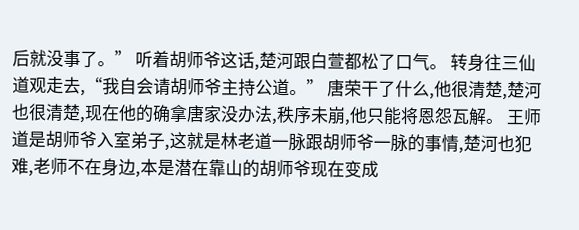后就没事了。” 听着胡师爷这话,楚河跟白萱都松了口气。 转身往三仙道观走去,“我自会请胡师爷主持公道。” 唐荣干了什么,他很清楚,楚河也很清楚,现在他的确拿唐家没办法,秩序未崩,他只能将恩怨瓦解。 王师道是胡师爷入室弟子,这就是林老道一脉跟胡师爷一脉的事情,楚河也犯难,老师不在身边,本是潜在靠山的胡师爷现在变成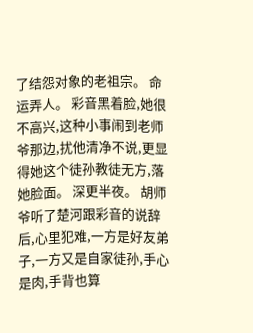了结怨对象的老祖宗。 命运弄人。 彩音黑着脸,她很不高兴,这种小事闹到老师爷那边,扰他清净不说,更显得她这个徒孙教徒无方,落她脸面。 深更半夜。 胡师爷听了楚河跟彩音的说辞后,心里犯难,一方是好友弟子,一方又是自家徒孙,手心是肉,手背也算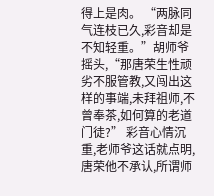得上是肉。 “两脉同气连枝已久,彩音却是不知轻重。”胡师爷摇头,“那唐荣生性顽劣不服管教,又闯出这样的事端,未拜祖师,不曾奉茶,如何算的老道门徒?” 彩音心情沉重,老师爷这话就点明,唐荣他不承认,所谓师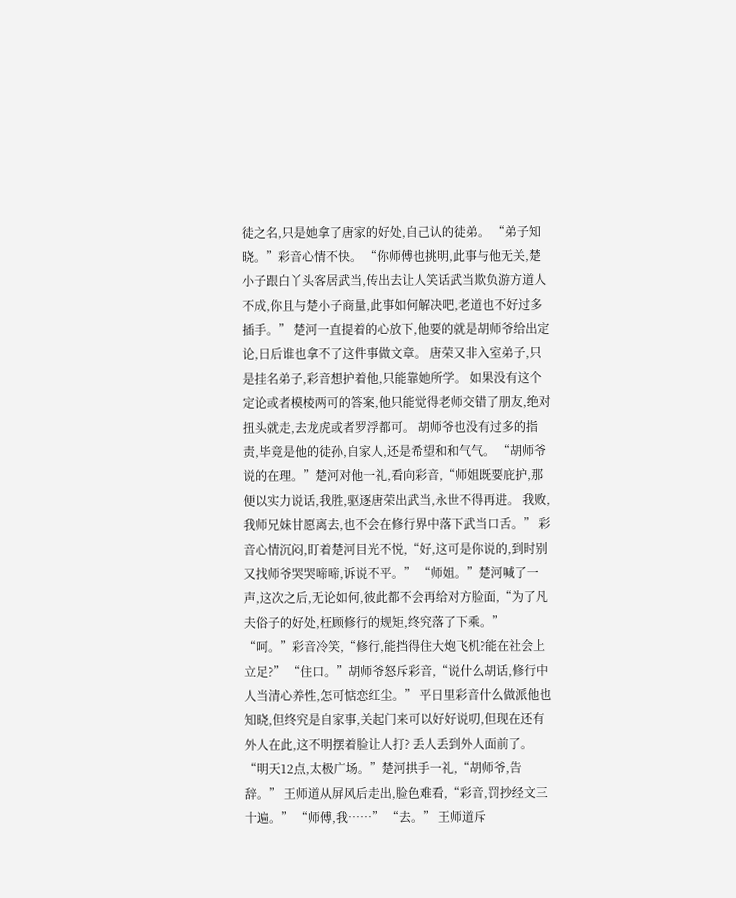徒之名,只是她拿了唐家的好处,自己认的徒弟。 “弟子知晓。”彩音心情不快。 “你师傅也挑明,此事与他无关,楚小子跟白丫头客居武当,传出去让人笑话武当欺负游方道人不成,你且与楚小子商量,此事如何解决吧,老道也不好过多插手。” 楚河一直提着的心放下,他要的就是胡师爷给出定论,日后谁也拿不了这件事做文章。 唐荣又非入室弟子,只是挂名弟子,彩音想护着他,只能靠她所学。 如果没有这个定论或者模棱两可的答案,他只能觉得老师交错了朋友,绝对扭头就走,去龙虎或者罗浮都可。 胡师爷也没有过多的指责,毕竟是他的徒孙,自家人,还是希望和和气气。 “胡师爷说的在理。”楚河对他一礼,看向彩音,“师姐既要庇护,那便以实力说话,我胜,驱逐唐荣出武当,永世不得再进。 我败,我师兄妹甘愿离去,也不会在修行界中落下武当口舌。” 彩音心情沉闷,盯着楚河目光不悦,“好,这可是你说的,到时别又找师爷哭哭啼啼,诉说不平。” “师姐。”楚河喊了一声,这次之后,无论如何,彼此都不会再给对方脸面,“为了凡夫俗子的好处,枉顾修行的规矩,终究落了下乘。” “呵。”彩音冷笑,“修行,能挡得住大炮飞机?能在社会上立足?” “住口。”胡师爷怒斥彩音,“说什么胡话,修行中人当清心养性,怎可惦恋红尘。” 平日里彩音什么做派他也知晓,但终究是自家事,关起门来可以好好说叨,但现在还有外人在此,这不明摆着脸让人打? 丢人丢到外人面前了。 “明天12点,太极广场。”楚河拱手一礼,“胡师爷,告辞。” 王师道从屏风后走出,脸色难看,“彩音,罚抄经文三十遍。” “师傅,我……” “去。” 王师道斥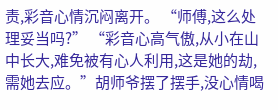责,彩音心情沉闷离开。 “师傅,这么处理妥当吗?” “彩音心高气傲,从小在山中长大,难免被有心人利用,这是她的劫,需她去应。”胡师爷摆了摆手,没心情喝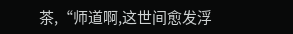茶,“师道啊,这世间愈发浮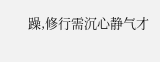躁,修行需沉心静气才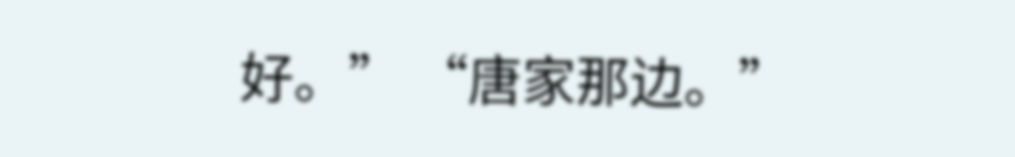好。” “唐家那边。”